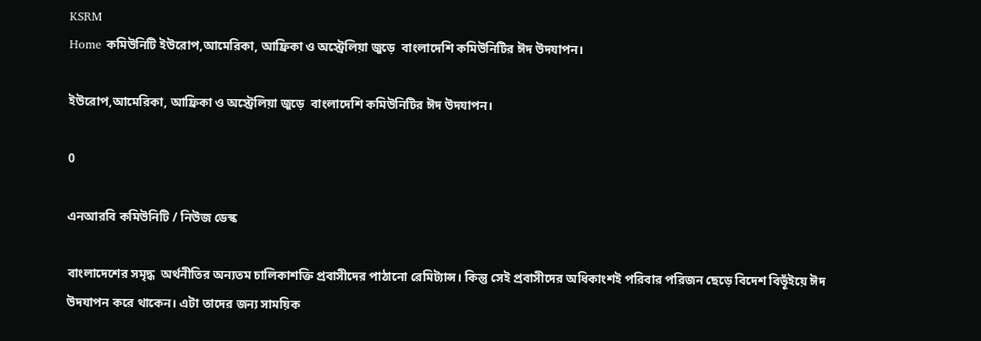KSRM
Home কমিউনিটি ইউরোপ,আমেরিকা, আফ্রিকা ও অস্ট্রেলিয়া জুড়ে  বাংলাদেশি কমিউনিটির ঈদ উদযাপন।

ইউরোপ,আমেরিকা, আফ্রিকা ও অস্ট্রেলিয়া জুড়ে  বাংলাদেশি কমিউনিটির ঈদ উদযাপন।

0

এনআরবি কমিউনিটি / নিউজ ডেস্ক

বাংলাদেশের সমৃদ্ধ  অর্থনীতির অন্যতম চালিকাশক্তি প্রবাসীদের পাঠানো রেমিট্যান্স। কিন্তু সেই প্রবাসীদের অধিকাংশই পরিবার পরিজন ছেড়ে বিদেশ বিভূঁইয়ে ঈদ উদযাপন করে থাকেন। এটা তাদের জন্য সাময়িক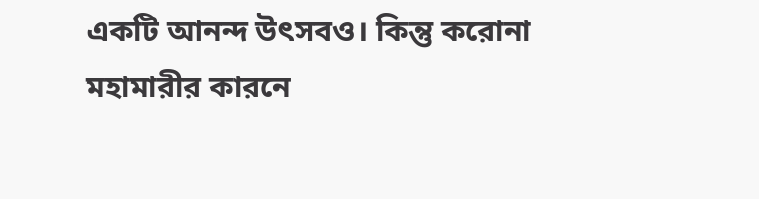একটি আনন্দ উৎসবও। কিন্তু করোনা মহামারীর কারনে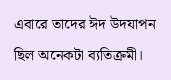এবারে তাদের ঈদ উদযাপন ছিল অনেকটা ব্যতিক্রমী।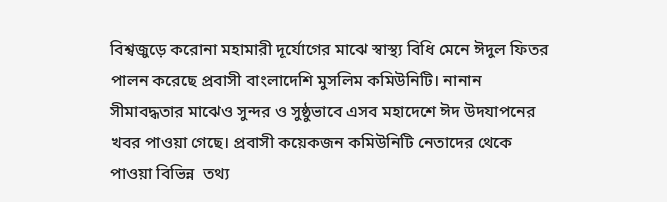বিশ্বজুড়ে করোনা মহামারী দূর্যোগের মাঝে স্বাস্থ্য বিধি মেনে ঈদুল ফিতর পালন করেছে প্রবাসী বাংলাদেশি মুসলিম কমিউনিটি। নানান সীমাবদ্ধতার মাঝেও সুন্দর ও সুষ্ঠুভাবে এসব মহাদেশে ঈদ উদযাপনের খবর পাওয়া গেছে। প্রবাসী কয়েকজন কমিউনিটি নেতাদের থেকে পাওয়া বিভিন্ন  তথ্য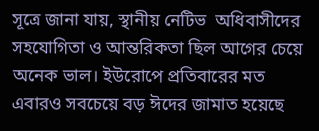সূত্রে জানা যায়, স্থানীয় নেটিভ  অধিবাসীদের সহযোগিতা ও আন্তরিকতা ছিল আগের চেয়ে অনেক ভাল। ইউরোপে প্রতিবারের মত এবারও সবচেয়ে বড় ঈদের জামাত হয়েছে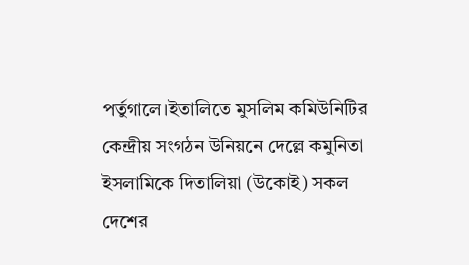পর্তুগালে।ইতালিতে মুসলিম কমিউনিটির কেন্দ্রীয় সংগঠন উনিয়নে দেল্লে কমুনিতা ইসলামিকে দিতালিয়া (উকোই) সকল দেশের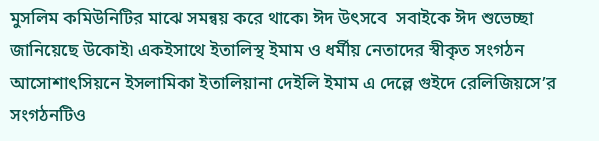মুসলিম কমিউনিটির মাঝে সমন্বয় করে থাকে৷ ঈদ উৎসবে  সবাইকে ঈদ শুভেচ্ছা জানিয়েছে উকোই৷ একইসাথে ইতালিস্থ ইমাম ও ধর্মীয় নেতাদের স্বীকৃত সংগঠন আসোশাৎসিয়নে ইসলামিকা ইতালিয়ানা দেইলি ইমাম এ দেল্লে গুইদে রেলিজিয়সে’র  সংগঠনটিও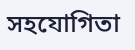সহযোগিতা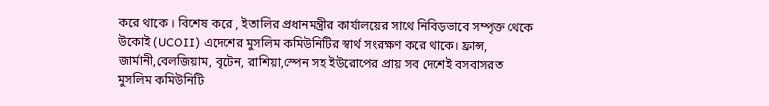করে থাকে । বিশেষ করে , ইতালির প্রধানমন্ত্রীর কার্যালয়ের সাথে নিবিড়ভাবে সম্পৃক্ত থেকে উকোই (UCOII) এদেশের মুসলিম কমিউনিটির স্বার্থ সংরক্ষণ করে থাকে। ফ্রান্স, জার্মানী,বেলজিয়াম, বৃটেন, রাশিয়া,স্পেন সহ ইউরোপের প্রায় সব দেশেই বসবাসরত মুসলিম কমিউনিটি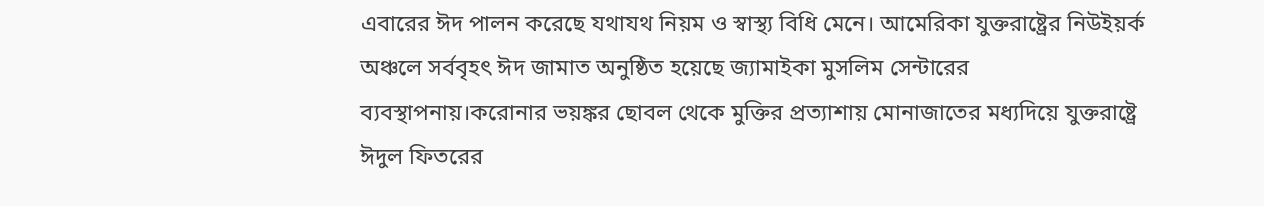এবারের ঈদ পালন করেছে যথাযথ নিয়ম ও স্বাস্থ্য বিধি মেনে। আমেরিকা যুক্তরাষ্ট্রের নিউইয়র্ক অঞ্চলে সর্ববৃহৎ ঈদ জামাত অনুষ্ঠিত হয়েছে জ্যামাইকা মুসলিম সেন্টারের ব্যবস্থাপনায়।করোনার ভয়ঙ্কর ছোবল থেকে মুক্তির প্রত্যাশায় মোনাজাতের মধ্যদিয়ে যুক্তরাষ্ট্রে ঈদুল ফিতরের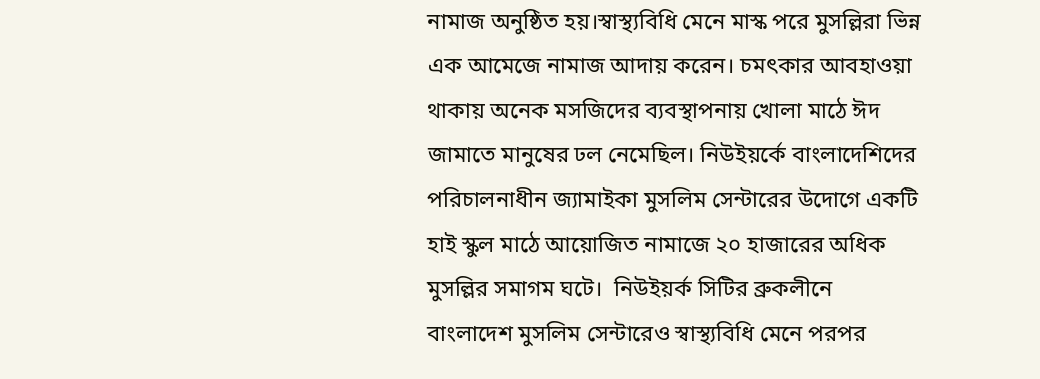নামাজ অনুষ্ঠিত হয়।স্বাস্থ্যবিধি মেনে মাস্ক পরে মুসল্লিরা ভিন্ন এক আমেজে নামাজ আদায় করেন। চমৎকার আবহাওয়া থাকায় অনেক মসজিদের ব্যবস্থাপনায় খোলা মাঠে ঈদ জামাতে মানুষের ঢল নেমেছিল। নিউইয়র্কে বাংলাদেশিদের পরিচালনাধীন জ্যামাইকা মুসলিম সেন্টারের উদোগে একটি হাই স্কুল মাঠে আয়োজিত নামাজে ২০ হাজারের অধিক মুসল্লির সমাগম ঘটে।  নিউইয়র্ক সিটির ব্রুকলীনে বাংলাদেশ মুসলিম সেন্টারেও স্বাস্থ্যবিধি মেনে পরপর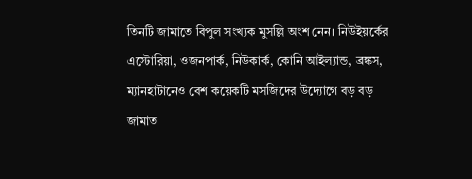তিনটি জামাতে বিপুল সংখ্যক মুসল্লি অংশ নেন। নিউইয়র্কের এস্টোরিয়া, ওজনপার্ক, নিউকার্ক, কোনি আইল্যান্ড, ব্রঙ্কস, ম্যানহাটানেও বেশ কয়েকটি মসজিদের উদ্যোগে বড় বড় জামাত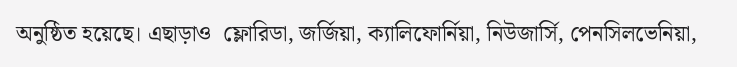অনুষ্ঠিত হয়েছে। এছাড়াও  ফ্লোরিডা, জর্জিয়া, ক্যালিফোর্নিয়া, নিউজার্সি, পেনসিলভেনিয়া,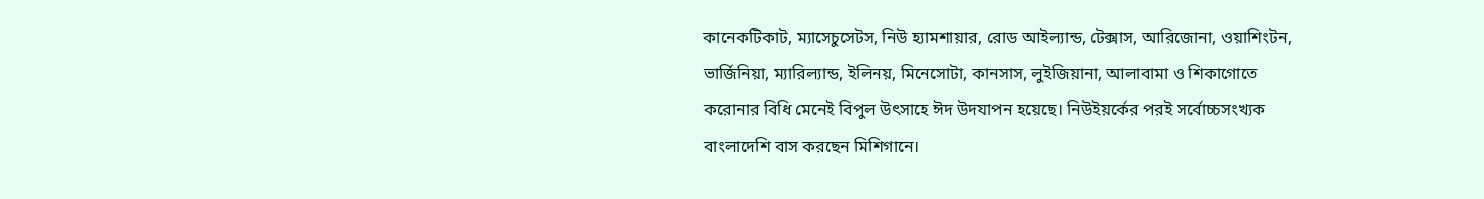কানেকটিকাট, ম্যাসেচুসেটস, নিউ হ্যামশায়ার, রোড আইল্যান্ড, টেক্সাস, আরিজোনা, ওয়াশিংটন, ভার্জিনিয়া, ম্যারিল্যান্ড, ইলিনয়, মিনেসোটা, কানসাস, লুইজিয়ানা, আলাবামা ও শিকাগোতে  করোনার বিধি মেনেই বিপুল উৎসাহে ঈদ উদযাপন হয়েছে। নিউইয়র্কের পরই সর্বোচ্চসংখ্যক বাংলাদেশি বাস করছেন মিশিগানে।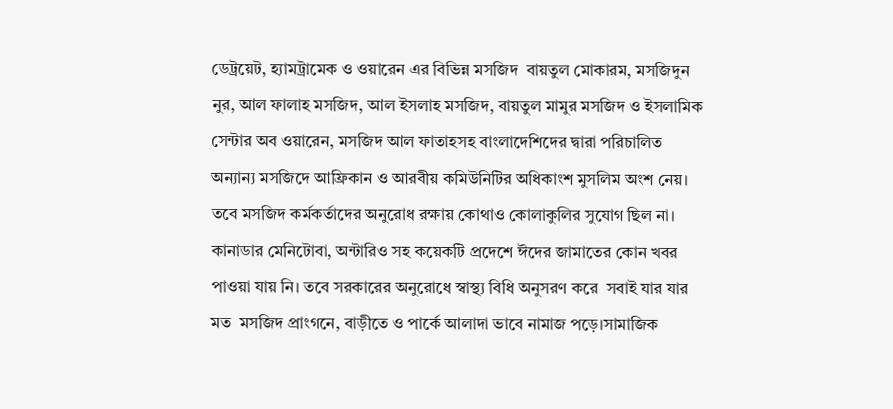ডেট্রয়েট, হ্যামট্রামেক ও ওয়ারেন এর বিভিন্ন মসজিদ  বায়তুল মোকারম, মসজিদুন নুর, আল ফালাহ মসজিদ, আল ইসলাহ মসজিদ, বায়তুল মামুর মসজিদ ও ইসলামিক সেন্টার অব ওয়ারেন, মসজিদ আল ফাতাহসহ বাংলাদেশিদের দ্বারা পরিচালিত অন্যান্য মসজিদে আফ্রিকান ও আরবীয় কমিউনিটির অধিকাংশ মুসলিম অংশ নেয়। তবে মসজিদ কর্মকর্তাদের অনুরোধ রক্ষায় কোথাও কোলাকুলির সুযোগ ছিল না। কানাডার মেনিটোবা, অন্টারিও সহ কয়েকটি প্রদেশে ঈদের জামাতের কোন খবর পাওয়া যায় নি। তবে সরকারের অনুরোধে স্বাস্থ্য বিধি অনুসরণ করে  সবাই যার যার মত  মসজিদ প্রাংগনে, বাড়ীতে ও পার্কে আলাদা ভাবে নামাজ পড়ে।সামাজিক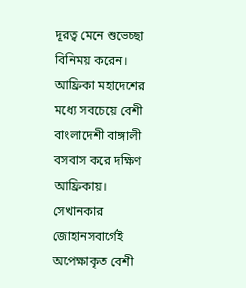দূরত্ব মেনে শুভেচ্ছা বিনিময় করেন। আফ্রিকা মহাদেশের মধ্যে সবচেয়ে বেশী বাংলাদেশী বাঙ্গালী বসবাস করে দক্ষিণ আফ্রিকায়। সেখানকার  জোহানসবার্গেই অপেক্ষাকৃত বেশী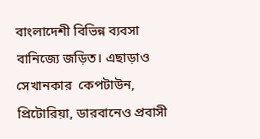বাংলাদেশী বিভিন্ন ব্যবসা বানিজ্যে জড়িত। এছাড়াও সেখানকার  কেপটাউন, প্রিটোরিয়া, ডারবানেও প্রবাসী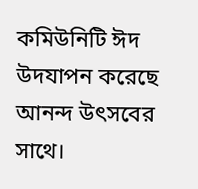কমিউনিটি ঈদ উদযাপন করেছে আনন্দ উৎসবের সাথে।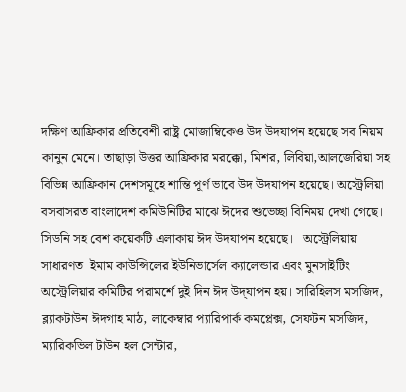দক্ষিণ আফ্রিকার প্রতিবেশী রাষ্ট্র মোজাম্বিকেও উদ উদযাপন হয়েছে সব নিয়ম কানুন মেনে। তাছাড়া উত্তর আফ্রিকার মরক্কো, মিশর, লিবিয়া,আলজেরিয়া সহ বিভিন্ন আফ্রিকান দেশসমূহে শান্তি পূর্ণ ভাবে উদ উদযাপন হয়েছে। অস্ট্রেলিয়া  বসবাসরত বাংলাদেশ কমিউনিটির মাঝে ঈদের শুভেচ্ছা বিনিময় দেখা গেছে। সিডনি সহ বেশ কয়েকটি এলাকায় ঈদ উদযাপন হয়েছে।   অস্ট্রেলিয়ায় সাধারণত  ইমাম কাউন্সিলের ইউনিভার্সেল ক্যালেন্ডার এবং মুনসাইটিং অস্ট্রেলিয়ার কমিটির পরামর্শে দুই দিন ঈদ উদ্‌যাপন হয়। সারিহিলস মসজিদ, ব্ল্যাকটাউন ঈদগাহ মাঠ, লাকেম্বার প্যারিপার্ক কমপ্লেক্স, সেফটন মসজিদ, ম্যারিকভিল টাউন হল সেন্টার,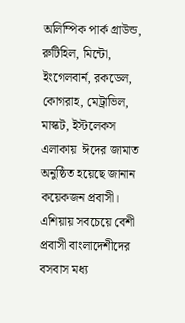অলিম্পিক পার্ক গ্রাউন্ড, রুটিহিল, মিন্টো, ইংগেলবার্ন, রকডেল, কোগরাহ, মেট্রাভিল, মাস্কট, ইস্টলেকস এলাকায়  ঈদের জামাত অনুষ্ঠিত হয়েছে জানান কয়েকজন প্রবাসী। এশিয়ায় সবচেয়ে বেশী প্রবাসী বাংলাদেশীদের বসবাস মধ্য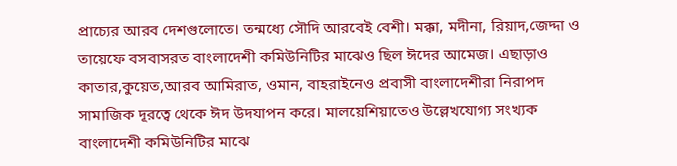প্রাচ্যের আরব দেশগুলোতে। তন্মধ্যে সৌদি আরবেই বেশী। মক্কা, মদীনা, রিয়াদ,জেদ্দা ও তায়েফে বসবাসরত বাংলাদেশী কমিউনিটির মাঝেও ছিল ঈদের আমেজ। এছাড়াও কাতার,কুয়েত,আরব আমিরাত, ওমান, বাহরাইনেও প্রবাসী বাংলাদেশীরা নিরাপদ সামাজিক দূরত্বে থেকে ঈদ উদযাপন করে। মালয়েশিয়াতেও উল্লেখযোগ্য সংখ্যক বাংলাদেশী কমিউনিটির মাঝে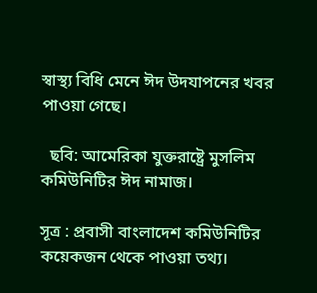স্বাস্থ্য বিধি মেনে ঈদ উদযাপনের খবর পাওয়া গেছে।

  ছবি: আমেরিকা যুক্তরাষ্ট্রে মুসলিম কমিউনিটির ঈদ নামাজ।

সূত্র : প্রবাসী বাংলাদেশ কমিউনিটির কয়েকজন থেকে পাওয়া তথ্য।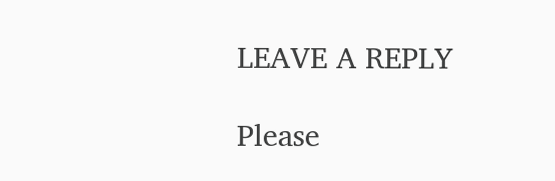LEAVE A REPLY

Please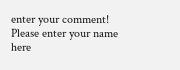enter your comment!
Please enter your name here